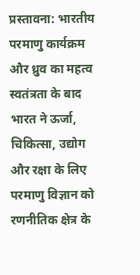प्रस्तावना: भारतीय परमाणु कार्यक्रम और ध्रुव का महत्व
स्वतंत्रता के बाद भारत ने ऊर्जा, चिकित्सा, उद्योग और रक्षा के लिए परमाणु विज्ञान को रणनीतिक क्षेत्र के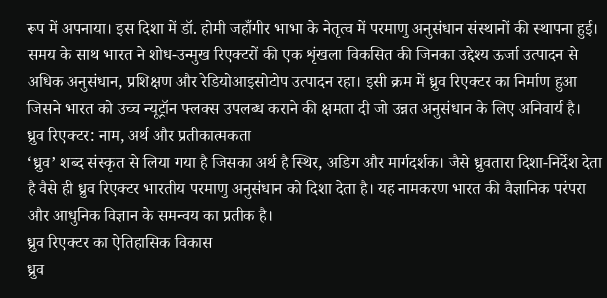रूप में अपनाया। इस दिशा में डॉ. होमी जहाँगीर भाभा के नेतृत्व में परमाणु अनुसंधान संस्थानों की स्थापना हुई। समय के साथ भारत ने शोध-उन्मुख रिएक्टरों की एक शृंखला विकसित की जिनका उद्देश्य ऊर्जा उत्पादन से अधिक अनुसंधान, प्रशिक्षण और रेडियोआइसोटोप उत्पादन रहा। इसी क्रम में ध्रुव रिएक्टर का निर्माण हुआ जिसने भारत को उच्च न्यूट्रॉन फ्लक्स उपलब्ध कराने की क्षमता दी जो उन्नत अनुसंधान के लिए अनिवार्य है।
ध्रुव रिएक्टर: नाम, अर्थ और प्रतीकात्मकता
‘ध्रुव’ शब्द संस्कृत से लिया गया है जिसका अर्थ है स्थिर, अडिग और मार्गदर्शक। जैसे ध्रुवतारा दिशा-निर्देश देता है वैसे ही ध्रुव रिएक्टर भारतीय परमाणु अनुसंधान को दिशा देता है। यह नामकरण भारत की वैज्ञानिक परंपरा और आधुनिक विज्ञान के समन्वय का प्रतीक है।
ध्रुव रिएक्टर का ऐतिहासिक विकास
ध्रुव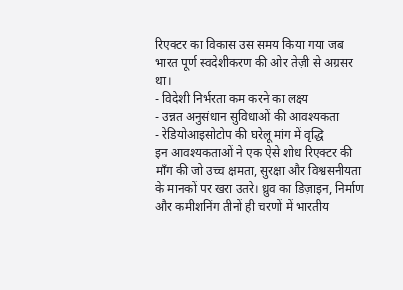रिएक्टर का विकास उस समय किया गया जब भारत पूर्ण स्वदेशीकरण की ओर तेज़ी से अग्रसर था।
- विदेशी निर्भरता कम करने का लक्ष्य
- उन्नत अनुसंधान सुविधाओं की आवश्यकता
- रेडियोआइसोटोप की घरेलू मांग में वृद्धि
इन आवश्यकताओं ने एक ऐसे शोध रिएक्टर की माँग की जो उच्च क्षमता, सुरक्षा और विश्वसनीयता के मानकों पर खरा उतरे। ध्रुव का डिज़ाइन, निर्माण और कमीशनिंग तीनों ही चरणों में भारतीय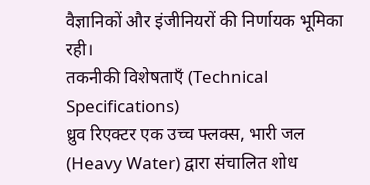वैज्ञानिकों और इंजीनियरों की निर्णायक भूमिका रही।
तकनीकी विशेषताएँ (Technical Specifications)
ध्रुव रिएक्टर एक उच्च फ्लक्स, भारी जल (Heavy Water) द्वारा संचालित शोध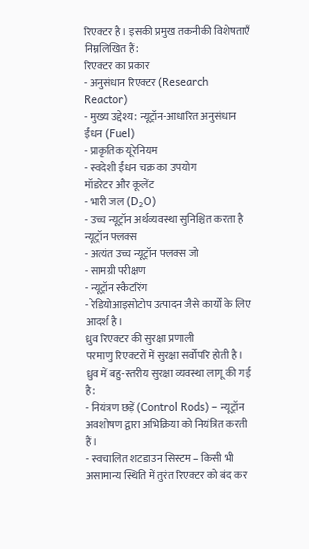रिएक्टर है। इसकी प्रमुख तकनीकी विशेषताएँ निम्नलिखित हैं:
रिएक्टर का प्रकार
- अनुसंधान रिएक्टर (Research Reactor)
- मुख्य उद्देश्य: न्यूट्रॉन-आधारित अनुसंधान
ईंधन (Fuel)
- प्राकृतिक यूरेनियम
- स्वदेशी ईंधन चक्र का उपयोग
मॉडरेटर और कूलेंट
- भारी जल (D₂O)
- उच्च न्यूट्रॉन अर्थव्यवस्था सुनिश्चित करता है
न्यूट्रॉन फ्लक्स
- अत्यंत उच्च न्यूट्रॉन फ्लक्स जो
- सामग्री परीक्षण
- न्यूट्रॉन स्कैटरिंग
- रेडियोआइसोटोप उत्पादन जैसे कार्यों के लिए आदर्श है।
ध्रुव रिएक्टर की सुरक्षा प्रणाली
परमाणु रिएक्टरों में सुरक्षा सर्वोपरि होती है। ध्रुव में बहु-स्तरीय सुरक्षा व्यवस्था लागू की गई है:
- नियंत्रण छड़ें (Control Rods) – न्यूट्रॉन अवशोषण द्वारा अभिक्रिया को नियंत्रित करती हैं।
- स्वचालित शटडाउन सिस्टम – किसी भी असामान्य स्थिति में तुरंत रिएक्टर को बंद कर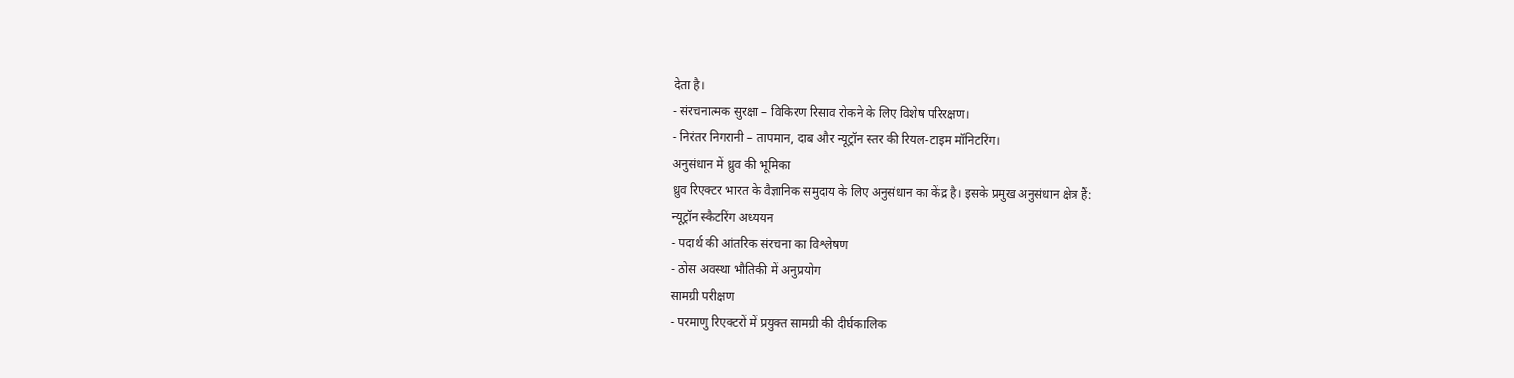देता है।
- संरचनात्मक सुरक्षा – विकिरण रिसाव रोकने के लिए विशेष परिरक्षण।
- निरंतर निगरानी – तापमान, दाब और न्यूट्रॉन स्तर की रियल-टाइम मॉनिटरिंग।
अनुसंधान में ध्रुव की भूमिका
ध्रुव रिएक्टर भारत के वैज्ञानिक समुदाय के लिए अनुसंधान का केंद्र है। इसके प्रमुख अनुसंधान क्षेत्र हैं:
न्यूट्रॉन स्कैटरिंग अध्ययन
- पदार्थ की आंतरिक संरचना का विश्लेषण
- ठोस अवस्था भौतिकी में अनुप्रयोग
सामग्री परीक्षण
- परमाणु रिएक्टरों में प्रयुक्त सामग्री की दीर्घकालिक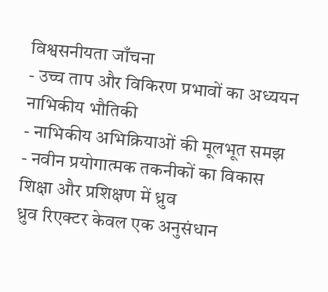विश्वसनीयता जाँचना
- उच्च ताप और विकिरण प्रभावों का अध्ययन
नाभिकीय भौतिकी
- नाभिकीय अभिक्रियाओं की मूलभूत समझ
- नवीन प्रयोगात्मक तकनीकों का विकास
शिक्षा और प्रशिक्षण में ध्रुव
ध्रुव रिएक्टर केवल एक अनुसंधान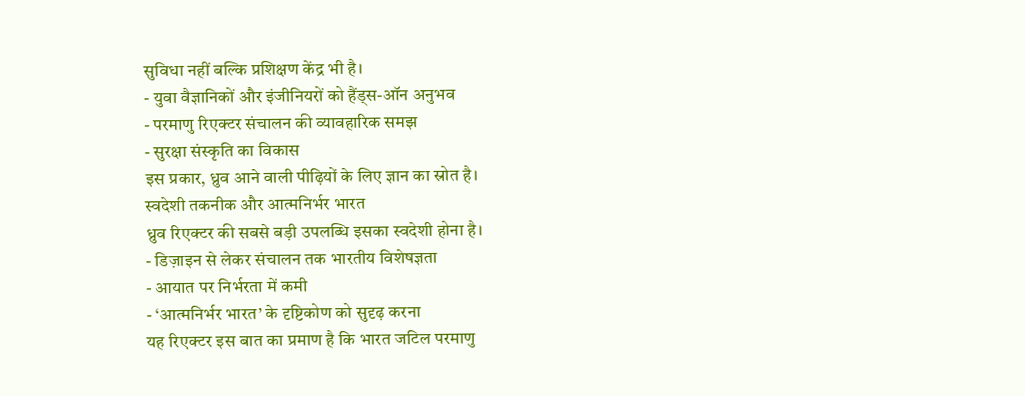सुविधा नहीं बल्कि प्रशिक्षण केंद्र भी है।
- युवा वैज्ञानिकों और इंजीनियरों को हैंड्स-ऑन अनुभव
- परमाणु रिएक्टर संचालन की व्यावहारिक समझ
- सुरक्षा संस्कृति का विकास
इस प्रकार, ध्रुव आने वाली पीढ़ियों के लिए ज्ञान का स्रोत है।
स्वदेशी तकनीक और आत्मनिर्भर भारत
ध्रुव रिएक्टर की सबसे बड़ी उपलब्धि इसका स्वदेशी होना है।
- डिज़ाइन से लेकर संचालन तक भारतीय विशेषज्ञता
- आयात पर निर्भरता में कमी
- ‘आत्मनिर्भर भारत’ के दृष्टिकोण को सुदृढ़ करना
यह रिएक्टर इस बात का प्रमाण है कि भारत जटिल परमाणु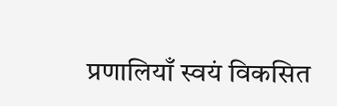प्रणालियाँ स्वयं विकसित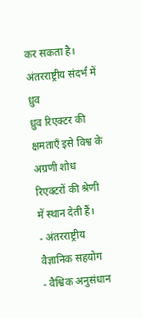कर सकता है।
अंतरराष्ट्रीय संदर्भ में ध्रुव
ध्रुव रिएक्टर की क्षमताएँ इसे विश्व के अग्रणी शोध रिएक्टरों की श्रेणी में स्थान देती हैं।
- अंतरराष्ट्रीय वैज्ञानिक सहयोग
- वैश्विक अनुसंधान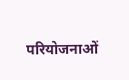परियोजनाओं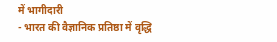में भागीदारी
- भारत की वैज्ञानिक प्रतिष्ठा में वृद्धि